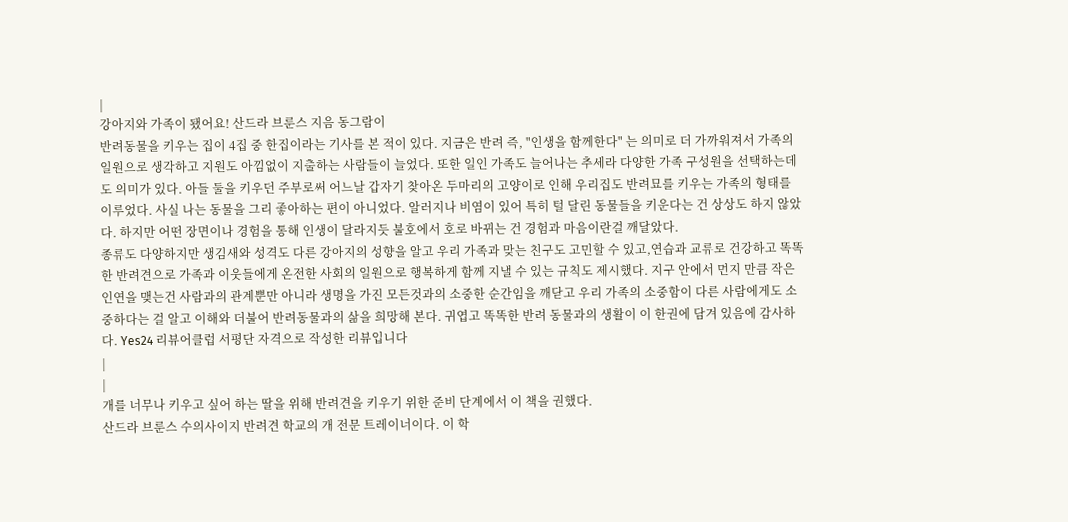|
강아지와 가족이 됐어요! 산드라 브룬스 지음 동그람이
반려동물을 키우는 집이 4집 중 한집이라는 기사를 본 적이 있다. 지금은 반려 즉, "인생을 함께한다" 는 의미로 더 가까워져서 가족의 일원으로 생각하고 지원도 아낌없이 지출하는 사람들이 늘었다. 또한 일인 가족도 늘어나는 추세라 다양한 가족 구성원을 선택하는데도 의미가 있다. 아들 둘을 키우던 주부로써 어느날 갑자기 찾아온 두마리의 고양이로 인해 우리집도 반려묘를 키우는 가족의 형태를 이루었다. 사실 나는 동물을 그리 좋아하는 편이 아니었다. 알러지나 비염이 있어 특히 털 달린 동물들을 키운다는 건 상상도 하지 않았다. 하지만 어떤 장면이나 경험을 통해 인생이 달라지듯 불호에서 호로 바뀌는 건 경험과 마음이란걸 깨달았다.
종류도 다양하지만 생김새와 성격도 다른 강아지의 성향을 알고 우리 가족과 맞는 친구도 고민할 수 있고,연습과 교류로 건강하고 똑똑한 반려견으로 가족과 이웃들에게 온전한 사회의 일원으로 행복하게 함께 지낼 수 있는 규칙도 제시했다. 지구 안에서 먼지 만큼 작은 인연을 맺는건 사람과의 관계뿐만 아니라 생명을 가진 모든것과의 소중한 순간임을 깨닫고 우리 가족의 소중함이 다른 사람에게도 소중하다는 걸 알고 이해와 더불어 반려동물과의 삶을 희망해 본다. 귀엽고 똑똑한 반려 동물과의 생활이 이 한권에 담겨 있음에 감사하다. Yes24 리뷰어클럽 서평단 자격으로 작성한 리뷰입니다
|
|
개를 너무나 키우고 싶어 하는 딸을 위해 반려견을 키우기 위한 준비 단계에서 이 책을 권했다.
산드라 브룬스 수의사이지 반려견 학교의 개 전문 트레이너이다. 이 학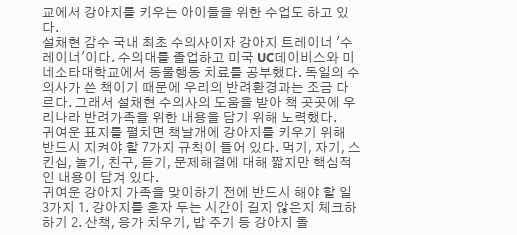교에서 강아지를 키우는 아이들을 위한 수업도 하고 있다.
설채현 감수 국내 최초 수의사이자 강아지 트레이너 '수레이너'이다. 수의대를 졸업하고 미국 UC데이비스와 미네소타대학교에서 동물행동 치료를 공부했다. 독일의 수의사가 쓴 책이기 때문에 우리의 반려환경과는 조금 다르다. 그래서 설채현 수의사의 도움을 받아 책 곳곳에 우리나라 반려가족을 위한 내용을 담기 위해 노력했다.
귀여운 표지를 펼치면 책날개에 강아지를 키우기 위해 반드시 지켜야 할 7가지 규칙이 들어 있다. 먹기, 자기, 스킨십, 놀기, 친구, 듣기, 문제해결에 대해 짧지만 핵심적인 내용이 담겨 있다.
귀여운 강아지 가족을 맞이하기 전에 반드시 해야 할 일 3가지 1. 강아지를 혼자 두는 시간이 길지 않은지 체크하하기 2. 산책, 응가 치우기, 밥 주기 등 강아지 돌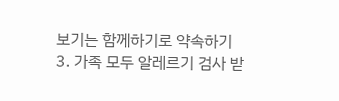보기는 함께하기로 약속하기 3. 가족 모두 알레르기 검사 받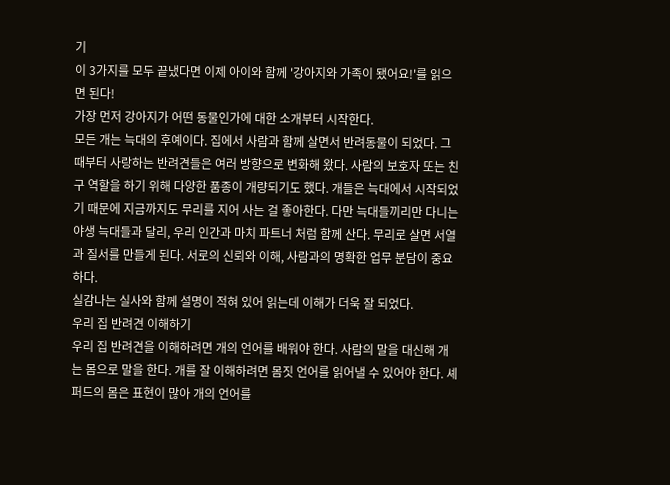기
이 3가지를 모두 끝냈다면 이제 아이와 함께 '강아지와 가족이 됐어요!'를 읽으면 된다!
가장 먼저 강아지가 어떤 동물인가에 대한 소개부터 시작한다.
모든 개는 늑대의 후예이다. 집에서 사람과 함께 살면서 반려동물이 되었다. 그때부터 사랑하는 반려견들은 여러 방향으로 변화해 왔다. 사람의 보호자 또는 친구 역할을 하기 위해 다양한 품종이 개량되기도 했다. 개들은 늑대에서 시작되었기 때문에 지금까지도 무리를 지어 사는 걸 좋아한다. 다만 늑대들끼리만 다니는 야생 늑대들과 달리, 우리 인간과 마치 파트너 처럼 함께 산다. 무리로 살면 서열과 질서를 만들게 된다. 서로의 신뢰와 이해, 사람과의 명확한 업무 분담이 중요하다.
실감나는 실사와 함께 설명이 적혀 있어 읽는데 이해가 더욱 잘 되었다.
우리 집 반려견 이해하기
우리 집 반려견을 이해하려면 개의 언어를 배워야 한다. 사람의 말을 대신해 개는 몸으로 말을 한다. 개를 잘 이해하려면 몸짓 언어를 읽어낼 수 있어야 한다. 셰퍼드의 몸은 표현이 많아 개의 언어를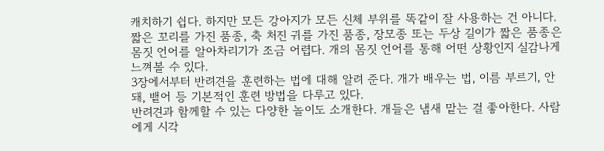캐치하기 쉽다. 하지만 모든 강아지가 모든 신체 부위를 똑같이 잘 사용하는 건 아니다. 짧은 꼬리를 가진 품종, 축 처진 귀를 가진 품종, 장모종 또는 두상 길이가 짧은 품종은 몸짓 언어를 알아차리기가 조금 어렵다. 개의 몸짓 언어를 통해 어떤 상황인지 실감나게 느껴볼 수 있다.
3장에서부터 반려견을 훈련하는 법에 대해 알려 준다. 개가 배우는 법, 이름 부르기, 안 돼, 뱉어 등 기본적인 훈련 방법을 다루고 있다.
반려견과 함께할 수 있는 다양한 놀이도 소개한다. 개들은 냄새 맡는 걸 좋아한다. 사람에게 시각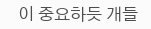이 중요하듯 개들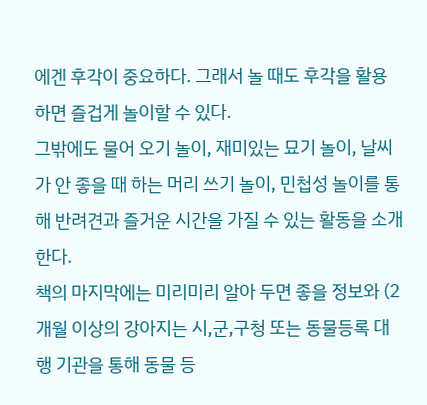에겐 후각이 중요하다. 그래서 놀 때도 후각을 활용하면 즐겁게 놀이할 수 있다.
그밖에도 물어 오기 놀이, 재미있는 묘기 놀이, 날씨가 안 좋을 때 하는 머리 쓰기 놀이, 민첩성 놀이를 통해 반려견과 즐거운 시간을 가질 수 있는 활동을 소개한다.
책의 마지막에는 미리미리 알아 두면 좋을 정보와 (2개월 이상의 강아지는 시,군,구청 또는 동물등록 대행 기관을 통해 동물 등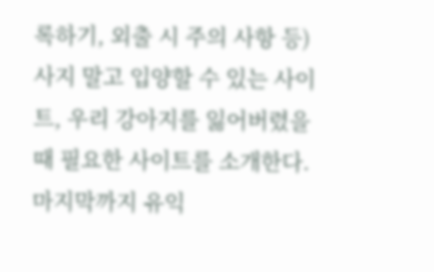록하기, 외출 시 주의 사항 등) 사지 말고 입양할 수 있는 사이트, 우리 강아지를 잃어버렸을 때 필요한 사이트를 소개한다. 마지막까지 유익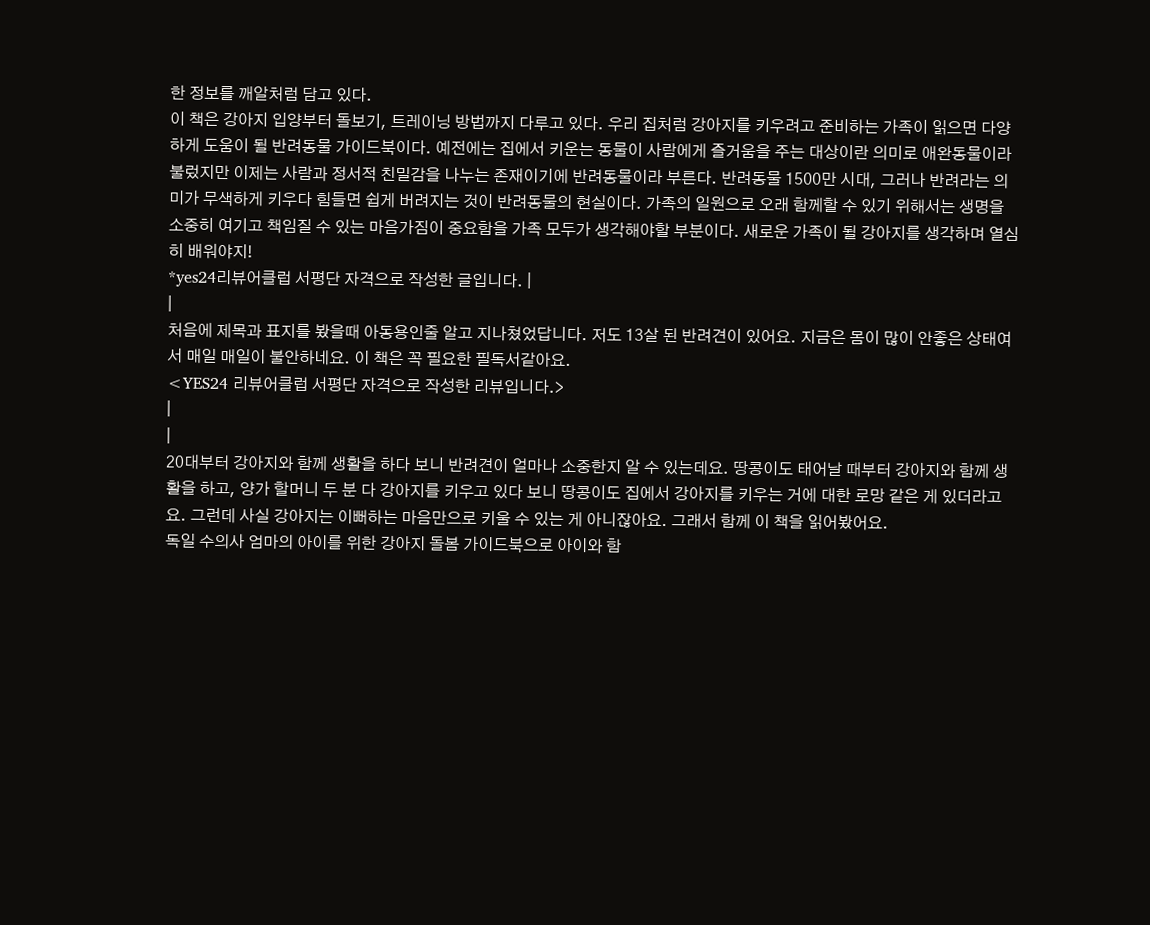한 정보를 깨알처럼 담고 있다.
이 책은 강아지 입양부터 돌보기, 트레이닝 방법까지 다루고 있다. 우리 집처럼 강아지를 키우려고 준비하는 가족이 읽으면 다양하게 도움이 될 반려동물 가이드북이다. 예전에는 집에서 키운는 동물이 사람에게 즐거움을 주는 대상이란 의미로 애완동물이라 불렀지만 이제는 사람과 정서적 친밀감을 나누는 존재이기에 반려동물이라 부른다. 반려동물 1500만 시대, 그러나 반려라는 의미가 무색하게 키우다 힘들면 쉽게 버려지는 것이 반려동물의 현실이다. 가족의 일원으로 오래 함께할 수 있기 위해서는 생명을 소중히 여기고 책임질 수 있는 마음가짐이 중요함을 가족 모두가 생각해야할 부분이다. 새로운 가족이 될 강아지를 생각하며 열심히 배워야지!
*yes24리뷰어클럽 서평단 자격으로 작성한 글입니다. |
|
처음에 제목과 표지를 봤을때 아동용인줄 알고 지나쳤었답니다. 저도 13살 된 반려견이 있어요. 지금은 몸이 많이 안좋은 상태여서 매일 매일이 불안하네요. 이 책은 꼭 필요한 필독서같아요.
<YES24 리뷰어클럽 서평단 자격으로 작성한 리뷰입니다.>
|
|
20대부터 강아지와 함께 생활을 하다 보니 반려견이 얼마나 소중한지 알 수 있는데요. 땅콩이도 태어날 때부터 강아지와 함께 생활을 하고, 양가 할머니 두 분 다 강아지를 키우고 있다 보니 땅콩이도 집에서 강아지를 키우는 거에 대한 로망 같은 게 있더라고요. 그런데 사실 강아지는 이뻐하는 마음만으로 키울 수 있는 게 아니잖아요. 그래서 함께 이 책을 읽어봤어요.
독일 수의사 엄마의 아이를 위한 강아지 돌봄 가이드북으로 아이와 함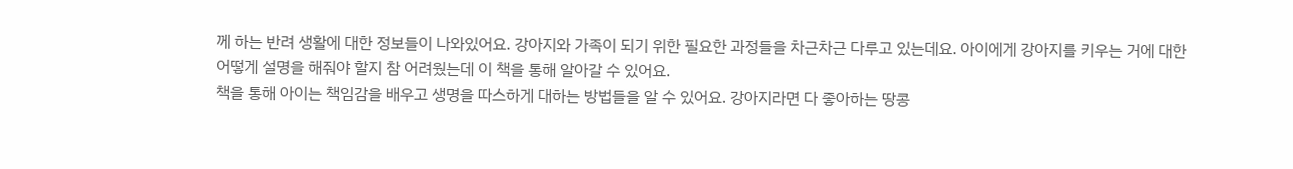께 하는 반려 생활에 대한 정보들이 나와있어요. 강아지와 가족이 되기 위한 필요한 과정들을 차근차근 다루고 있는데요. 아이에게 강아지를 키우는 거에 대한 어떻게 설명을 해줘야 할지 참 어려웠는데 이 책을 통해 알아갈 수 있어요.
책을 통해 아이는 책임감을 배우고 생명을 따스하게 대하는 방법들을 알 수 있어요. 강아지라면 다 좋아하는 땅콩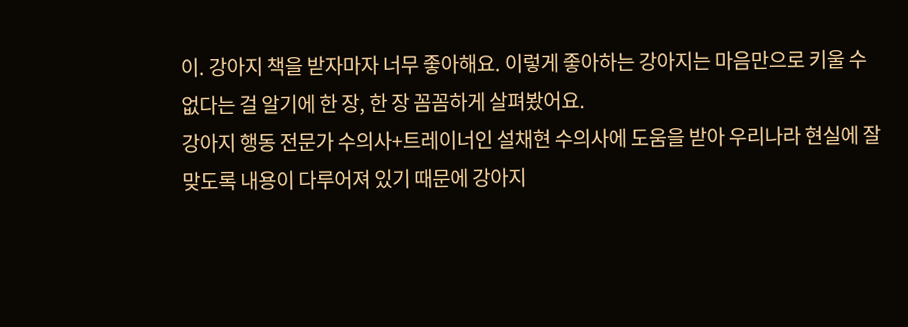이. 강아지 책을 받자마자 너무 좋아해요. 이렇게 좋아하는 강아지는 마음만으로 키울 수 없다는 걸 알기에 한 장, 한 장 꼼꼼하게 살펴봤어요.
강아지 행동 전문가 수의사+트레이너인 설채현 수의사에 도움을 받아 우리나라 현실에 잘 맞도록 내용이 다루어져 있기 때문에 강아지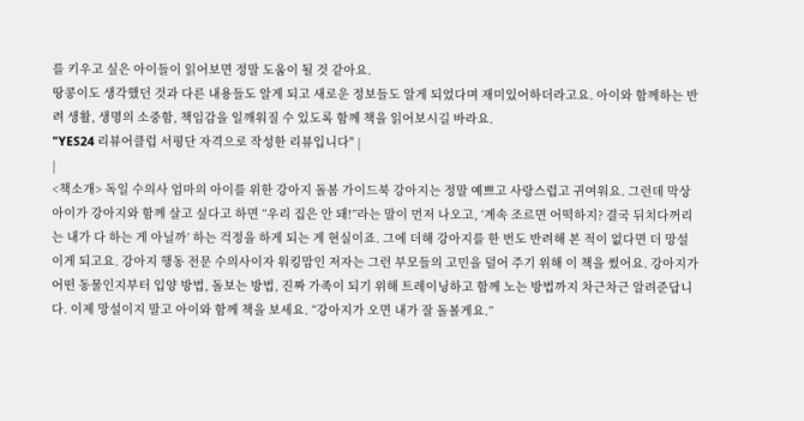를 키우고 싶은 아이들이 읽어보면 정말 도움이 될 것 같아요.
땅콩이도 생각했던 것과 다른 내용들도 알게 되고 새로운 정보들도 알게 되었다며 재미있어하더라고요. 아이와 함께하는 반려 생활, 생명의 소중함, 책임감을 일깨워질 수 있도록 함께 책을 읽어보시길 바라요.
"YES24 리뷰어클럽 서평단 자격으로 작성한 리뷰입니다" |
|
<책소개> 독일 수의사 엄마의 아이를 위한 강아지 돌봄 가이드북 강아지는 정말 예쁘고 사랑스럽고 귀여워요. 그런데 막상 아이가 강아지와 함께 살고 싶다고 하면 “우리 집은 안 돼!”라는 말이 먼저 나오고, ‘계속 조르면 어떡하지? 결국 뒤치다꺼리는 내가 다 하는 게 아닐까’ 하는 걱정을 하게 되는 게 현실이죠. 그에 더해 강아지를 한 번도 반려해 본 적이 없다면 더 망설이게 되고요. 강아지 행동 전문 수의사이자 워킹맘인 저자는 그런 부모들의 고민을 덜어 주기 위해 이 책을 썼어요. 강아지가 어떤 동물인지부터 입양 방법, 돌보는 방법, 진짜 가족이 되기 위해 트레이닝하고 함께 노는 방법까지 차근차근 알려준답니다. 이제 망설이지 말고 아이와 함께 책을 보세요. “강아지가 오면 내가 잘 돌볼게요.”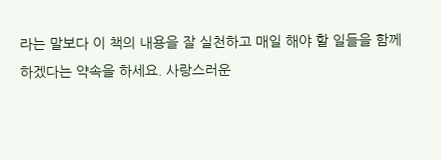라는 말보다 이 책의 내용을 잘 실천하고 매일 해야 할 일들을 함께 하겠다는 약속을 하세요. 사랑스러운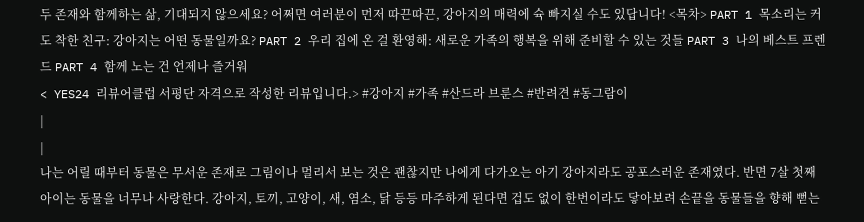두 존재와 함께하는 삶, 기대되지 않으세요? 어쩌면 여러분이 먼저 따끈따끈, 강아지의 매력에 슉 빠지실 수도 있답니다! <목차> PART 1 목소리는 커도 착한 친구: 강아지는 어떤 동물일까요? PART 2 우리 집에 온 걸 환영해: 새로운 가족의 행복을 위해 준비할 수 있는 것들 PART 3 나의 베스트 프렌드 PART 4 함께 노는 건 언제나 즐거워
< YES24 리뷰어클럽 서평단 자격으로 작성한 리뷰입니다.> #강아지 #가족 #산드라 브룬스 #반려견 #동그람이
|
|
나는 어릴 때부터 동물은 무서운 존재로 그림이나 멀리서 보는 것은 괜찮지만 나에게 다가오는 아기 강아지라도 공포스러운 존재였다. 반면 7살 첫째 아이는 동물을 너무나 사랑한다. 강아지, 토끼, 고양이, 새, 염소, 닭 등등 마주하게 된다면 겁도 없이 한번이라도 닿아보려 손끝을 동물들을 향해 뻗는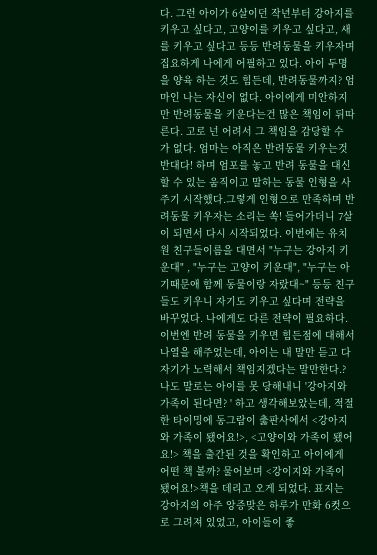다. 그런 아이가 6살이던 작년부터 강아지를 키우고 싶다고, 고양이를 키우고 싶다고, 새를 키우고 싶다고 등등 반려동물을 키우자며 집요하게 나에게 어필하고 있다. 아이 두명을 양육 하는 것도 힘든데, 반려동물까지? 엄마인 나는 자신이 없다. 아이에게 미안하지만 반려동물을 키운다는건 많은 책임이 뒤따른다. 고로 넌 어려서 그 책임을 감당할 수 가 없다. 엄마는 아직은 반려동물 키우는것 반대다! 하며 엄포를 놓고 반려 동물을 대신 할 수 있는 움직이고 말하는 동물 인형을 사주기 시작했다.그렇게 인형으로 만족하며 반려동물 키우자는 소리는 쏙! 들어가더니 7살이 되면서 다시 시작되었다. 이번에는 유치원 친구들이름을 대면서 "누구는 강아지 키운대" , "누구는 고양이 키운대", "누구는 아기때문애 함께 동물이랑 자랐대~" 등등 친구들도 키우니 자기도 키우고 싶다며 전략을 바꾸었다. 나에게도 다른 전략이 필요하다. 이번엔 반려 동물을 키우면 힘든점에 대해서 나열을 해주었는데, 아이는 내 말만 듣고 다 자기가 노력해서 책임지겠다는 말만한다.? 나도 말로는 아이를 못 당해내니 '강아지와 가족이 된다면? ' 하고 생각해보았는데, 적절한 타이밍에 동그람이 춣판사에서 <강아지와 가족이 됐어요!>, <고양이와 가족이 됐어요!> 책을 출간된 것을 확인하고 아이에게 어떤 책 볼까? 물어보며 <강이지와 가족이 됐어요!>책을 데리고 오게 되었다. 표지는 강아지의 아주 앙증맞은 하루가 만화 6컷으로 그려져 있었고, 아이들이 좋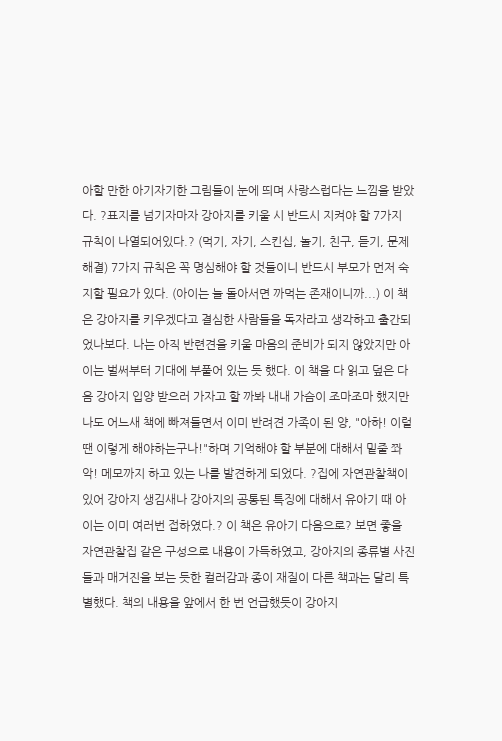아할 만한 아기자기한 그림들이 눈에 띄며 사랑스럽다는 느낌을 받았다. ?표지를 넘기자마자 강아지를 키울 시 반드시 지켜야 할 7가지 규칙이 나열되어있다.? (먹기, 자기, 스킨십, 놀기, 친구, 듣기, 문제해결) 7가지 규칙은 꼭 명심해야 할 것들이니 반드시 부모가 먼저 숙지할 필요가 있다. (아이는 늘 돌아서면 까먹는 존재이니까...) 이 책은 강아지를 키우겠다고 결심한 사람들을 독자라고 생각하고 출간되었나보다. 나는 아직 반련견을 키울 마음의 준비가 되지 않았지만 아이는 벌써부터 기대에 부풀어 있는 듯 했다. 이 책을 다 읽고 덮은 다음 강아지 입양 받으러 가자고 할 까봐 내내 가슴이 조마조마 했지만 나도 어느새 책에 빠져들면서 이미 반려견 가족이 된 양, "아하! 이럴 땐 이렇게 해야하는구나!"하며 기억해야 할 부분에 대해서 밑줄 쫘악! 메모까지 하고 있는 나를 발견하게 되었다. ?집에 자연관찰책이 있어 강아지 생김새나 강아지의 공통된 특징에 대해서 유아기 때 아이는 이미 여러번 접하였다.? 이 책은 유아기 다음으로? 보면 좋을 자연관찰집 같은 구성으로 내용이 가득하였고, 강아지의 종류별 사진들과 매거진을 보는 듯한 컬러감과 종이 재질이 다른 책과는 달리 특별했다. 책의 내용을 앞에서 한 번 언급했듯이 강아지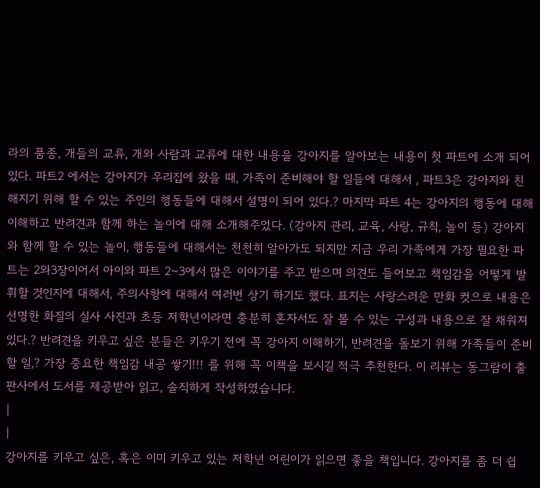라의 품종, 개들의 교류, 개와 사람과 교류에 대한 내용을 강아지를 알아보는 내용이 첫 파트에 소개 되어 있다. 파트2 에서는 강아지가 우리집에 왔을 때, 가족이 준비해야 할 일들에 대해서 , 파트3은 강아지와 친해지기 위해 할 수 있는 주인의 행동들에 대해서 설명이 되어 있다.? 마지막 파트 4는 강아지의 행동에 대해 이해하고 반려견과 함께 하는 놀이에 대해 소개해주었다. (강아지 관리, 교육, 사랑, 규칙, 놀이 등) 강아지와 함께 할 수 있는 놀이, 행동들에 대해서는 천천히 알아가도 되지만 지금 우리 가족에게 가장 필요한 파트는 2와3장이어서 아이와 파트 2~3에서 많은 이야기를 주고 받으며 의견도 들어보고 책임감을 어떻게 발휘할 것인지에 대해서, 주의사항에 대해서 여러번 상기 하기도 했다. 표지는 사랑스러운 만화 컷으로 내용은 선명한 화질의 실사 사진과 초등 저학년이라면 충분히 혼자서도 잘 볼 수 있는 구성과 내용으로 잘 채워져있다.? 반려견을 키우고 싶은 분들은 키우기 전에 꼭 강아지 이해하기, 반려견을 돌보기 위해 가족들이 준비할 일,? 가장 중요한 책임감 내공 쌓기!!! 를 위해 꼭 이책을 보시길 적극 추천한다. 이 리뷰는 동그람이 출판사에서 도서를 제공받아 읽고, 솔직하게 작성하였습니다.
|
|
강아지를 키우고 싶은, 혹은 이미 키우고 있는 저학년 어린이가 읽으면 좋을 책입니다. 강아지를 좀 더 쉽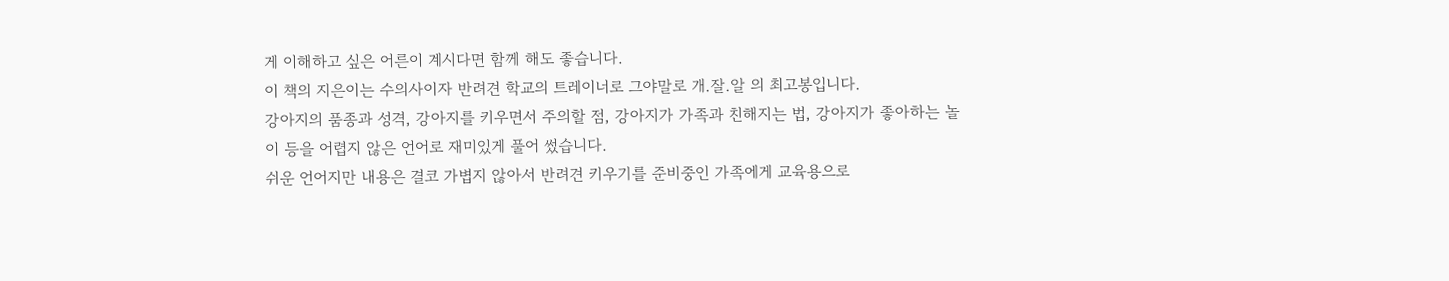게 이해하고 싶은 어른이 계시다면 함께 해도 좋습니다.
이 책의 지은이는 수의사이자 반려견 학교의 트레이너로 그야말로 개.잘.알 의 최고봉입니다.
강아지의 품종과 성격, 강아지를 키우면서 주의할 점, 강아지가 가족과 친해지는 법, 강아지가 좋아하는 놀이 등을 어렵지 않은 언어로 재미있게 풀어 썼습니다.
쉬운 언어지만 내용은 결코 가볍지 않아서 반려견 키우기를 준비중인 가족에게 교육용으로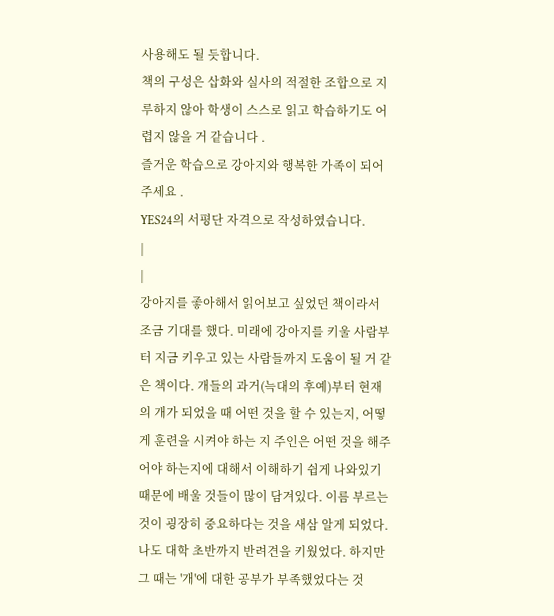사용해도 될 듯합니다.
책의 구성은 삽화와 실사의 적절한 조합으로 지루하지 않아 학생이 스스로 읽고 학습하기도 어렵지 않을 거 같습니다 .
즐거운 학습으로 강아지와 행복한 가족이 되어 주세요 .
YES24의 서평단 자격으로 작성하였습니다.
|
|
강아지를 좋아해서 읽어보고 싶었던 책이라서 조금 기대를 했다. 미래에 강아지를 키울 사람부터 지금 키우고 있는 사람들까지 도움이 될 거 같은 책이다. 개들의 과거(늑대의 후예)부터 현재의 개가 되었을 때 어떤 것을 할 수 있는지, 어떻게 훈련을 시켜야 하는 지 주인은 어떤 것을 해주어야 하는지에 대해서 이해하기 쉽게 나와있기 때문에 배울 것들이 많이 담겨있다. 이름 부르는 것이 굉장히 중요하다는 것을 새삼 알게 되었다. 나도 대학 초반까지 반려견을 키웠었다. 하지만 그 때는 '개'에 대한 공부가 부족했었다는 것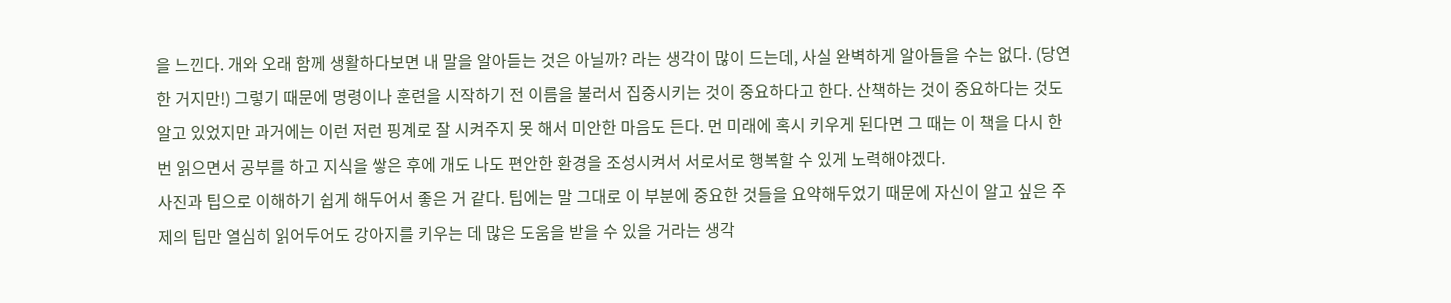을 느낀다. 개와 오래 함께 생활하다보면 내 말을 알아듣는 것은 아닐까? 라는 생각이 많이 드는데, 사실 완벽하게 알아들을 수는 없다. (당연한 거지만!) 그렇기 때문에 명령이나 훈련을 시작하기 전 이름을 불러서 집중시키는 것이 중요하다고 한다. 산책하는 것이 중요하다는 것도 알고 있었지만 과거에는 이런 저런 핑계로 잘 시켜주지 못 해서 미안한 마음도 든다. 먼 미래에 혹시 키우게 된다면 그 때는 이 책을 다시 한 번 읽으면서 공부를 하고 지식을 쌓은 후에 개도 나도 편안한 환경을 조성시켜서 서로서로 행복할 수 있게 노력해야겠다.
사진과 팁으로 이해하기 쉽게 해두어서 좋은 거 같다. 팁에는 말 그대로 이 부분에 중요한 것들을 요약해두었기 때문에 자신이 알고 싶은 주제의 팁만 열심히 읽어두어도 강아지를 키우는 데 많은 도움을 받을 수 있을 거라는 생각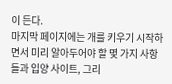이 든다.
마지막 페이지에는 개를 키우기 시작하면서 미리 알아두어야 할 몇 가지 사항들과 입양 사이트, 그리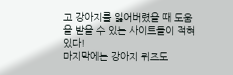고 강아지를 잃어버렸을 때 도움을 받을 수 있는 사이트들이 적혀 있다!
마지막에는 강아지 퀴즈도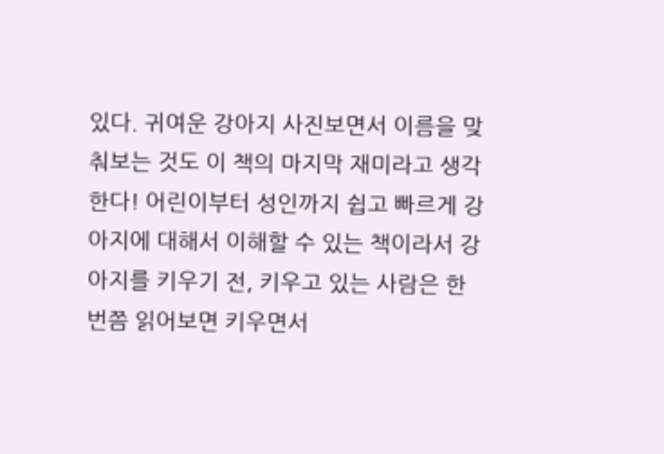있다. 귀여운 강아지 사진보면서 이름을 맞춰보는 것도 이 책의 마지막 재미라고 생각한다! 어린이부터 성인까지 쉽고 빠르게 강아지에 대해서 이해할 수 있는 책이라서 강아지를 키우기 전, 키우고 있는 사람은 한 번쯤 읽어보면 키우면서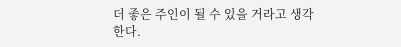더 좋은 주인이 될 수 있을 거라고 생각한다.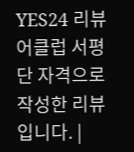YES24 리뷰어클럽 서평단 자격으로 작성한 리뷰입니다. |